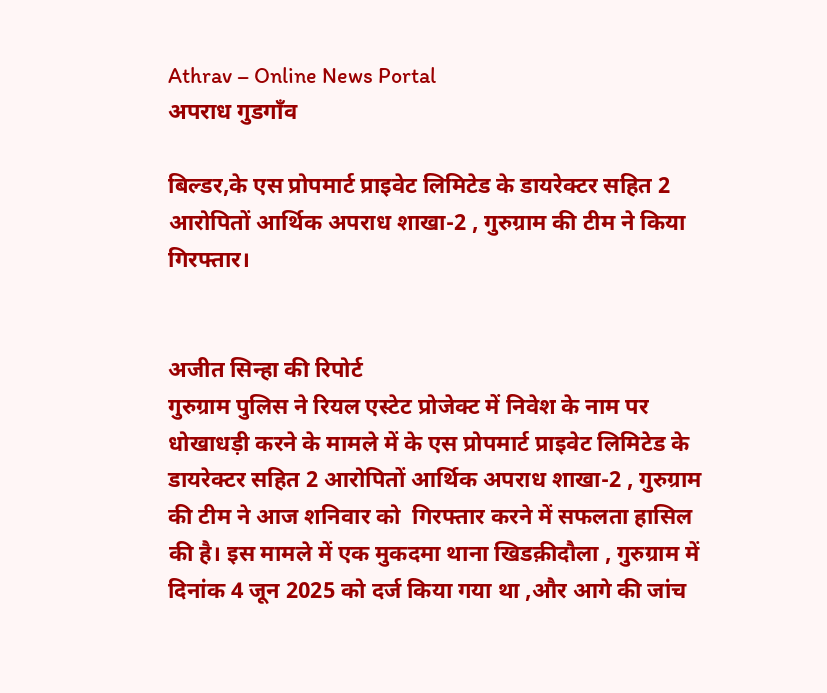Athrav – Online News Portal
अपराध गुडगाँव

बिल्डर,के एस प्रोपमार्ट प्राइवेट लिमिटेड के डायरेक्टर सहित 2 आरोपितों आर्थिक अपराध शाखा-2 , गुरुग्राम की टीम ने किया गिरफ्तार।


अजीत सिन्हा की रिपोर्ट
गुरुग्राम पुलिस ने रियल एस्टेट प्रोजेक्ट में निवेश के नाम पर धोखाधड़ी करने के मामले में के एस प्रोपमार्ट प्राइवेट लिमिटेड के डायरेक्टर सहित 2 आरोपितों आर्थिक अपराध शाखा-2 , गुरुग्राम की टीम ने आज शनिवार को  गिरफ्तार करने में सफलता हासिल की है। इस मामले में एक मुकदमा थाना खिडक़ीदौला , गुरुग्राम में दिनांक 4 जून 2025 को दर्ज किया गया था ,और आगे की जांच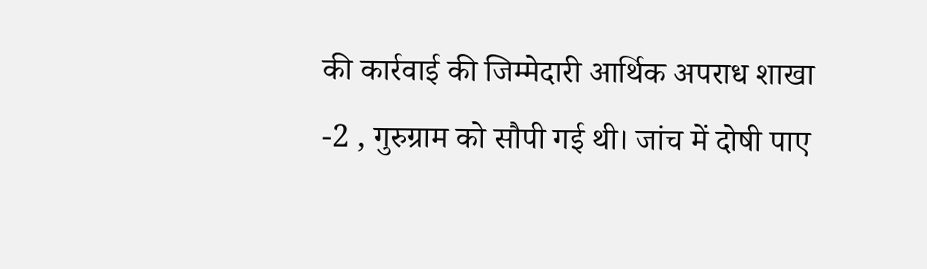की कार्रवाई की जिम्मेदारी आर्थिक अपराध शाखा -2 , गुरुग्राम को सौपी गई थी। जांच में दोषी पाए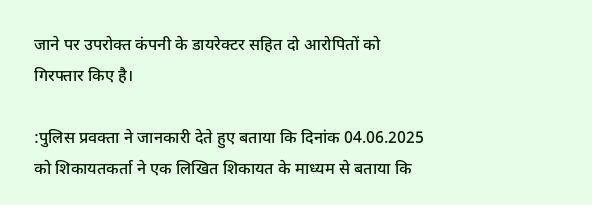जाने पर उपरोक्त कंपनी के डायरेक्टर सहित दो आरोपितों को गिरफ्तार किए है।

:पुलिस प्रवक्ता ने जानकारी देते हुए बताया कि दिनांक 04.06.2025 को शिकायतकर्ता ने एक लिखित शिकायत के माध्यम से बताया कि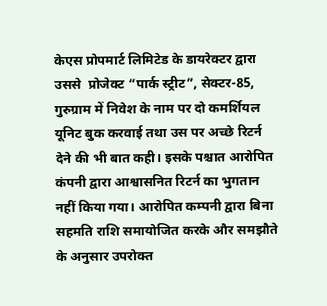केएस प्रोपमार्ट लिमिटेड के डायरेक्टर द्वारा उससे  प्रोजेक्ट “पार्क स्ट्रीट”, सेक्टर-85, गुरुग्राम में निवेश के नाम पर दो कमर्शियल यूनिट बुक करवाई तथा उस पर अच्छे रिटर्न देने की भी बात कही। इसके पश्चात आरोपित  कंपनी द्वारा आश्वासनित रिटर्न का भुगतान नहीं किया गया। आरोपित कम्पनी द्वारा बिना सहमति राशि समायोजित करके और समझौते के अनुसार उपरोक्त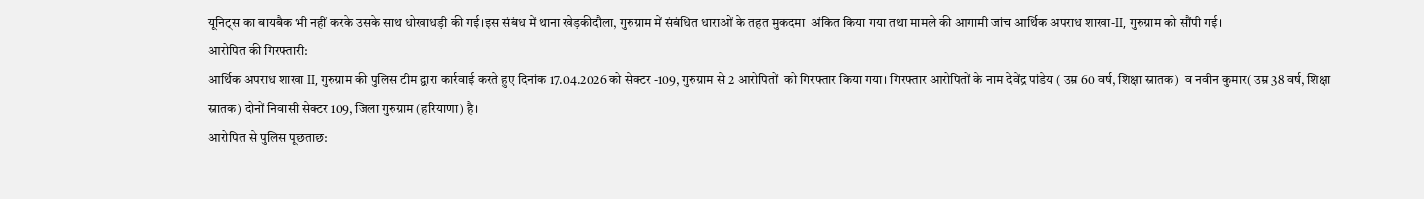यूनिट्स का बायबैक भी नहीं करके उसके साथ धोखाधड़ी की गई।इस संबंध में थाना खेड़कीदौला, गुरुग्राम में संबंधित धाराओं के तहत मुकदमा  अंकित किया गया तथा मामले की आगामी जांच आर्थिक अपराध शाखा-II, गुरुग्राम को सौंपी गई।
आरोपित की गिरफ्तारी:
आर्थिक अपराध शाखा II, गुरुग्राम की पुलिस टीम द्वारा कार्रवाई करते हुए दिनांक 17.04.2026 को सेक्टर -109, गुरुग्राम से 2 आरोपितों  को गिरफ्तार किया गया। गिरफ्तार आरोपितों के नाम देवेंद्र पांडेय ( उम्र 60 वर्ष, शिक्षा स्नातक)  व नवीन कुमार( उम्र 38 वर्ष, शिक्षा स्नातक) दोनों निवासी सेक्टर 109, जिला गुरुग्राम (हरियाणा) है।
आरोपित से पुलिस पूछताछ: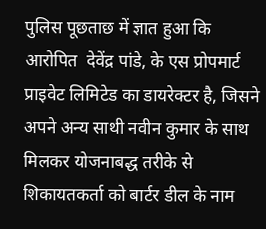पुलिस पूछताछ में ज्ञात हुआ कि आरोपित  देवेंद्र पांडे, के एस प्रोपमार्ट प्राइवेट लिमिटेड का डायरेक्टर है, जिसने अपने अन्य साथी नवीन कुमार के साथ मिलकर योजनाबद्ध तरीके से शिकायतकर्ता को बार्टर डील के नाम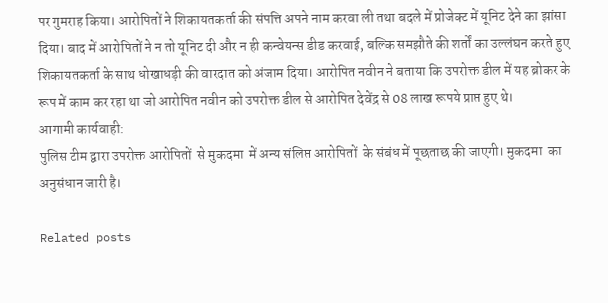पर गुमराह किया। आरोपितों ने शिकायतकर्ता की संपत्ति अपने नाम करवा ली तथा बदले में प्रोजेक्ट में यूनिट देने का झांसा दिया। बाद में आरोपितों ने न तो यूनिट दी और न ही कन्वेयन्स डीड करवाई, बल्कि समझौते की शर्तों का उल्लंघन करते हुए शिकायतकर्ता के साथ धोखाधड़ी की वारदात को अंजाम दिया। आरोपित नवीन ने बताया कि उपरोक्त डील में यह ब्रोकर के रूप में काम कर रहा था जो आरोपित नवीन को उपरोक्त डील से आरोपित देवेंद्र से 08 लाख रूपये प्राप्त हुए थे।
आगामी कार्यवाही:
पुलिस टीम द्वारा उपरोक्त आरोपितों  से मुकदमा  में अन्य संलिप्त आरोपितों  के संबंध में पूछताछ की जाएगी। मुकदमा  का अनुसंधान जारी है।

Related posts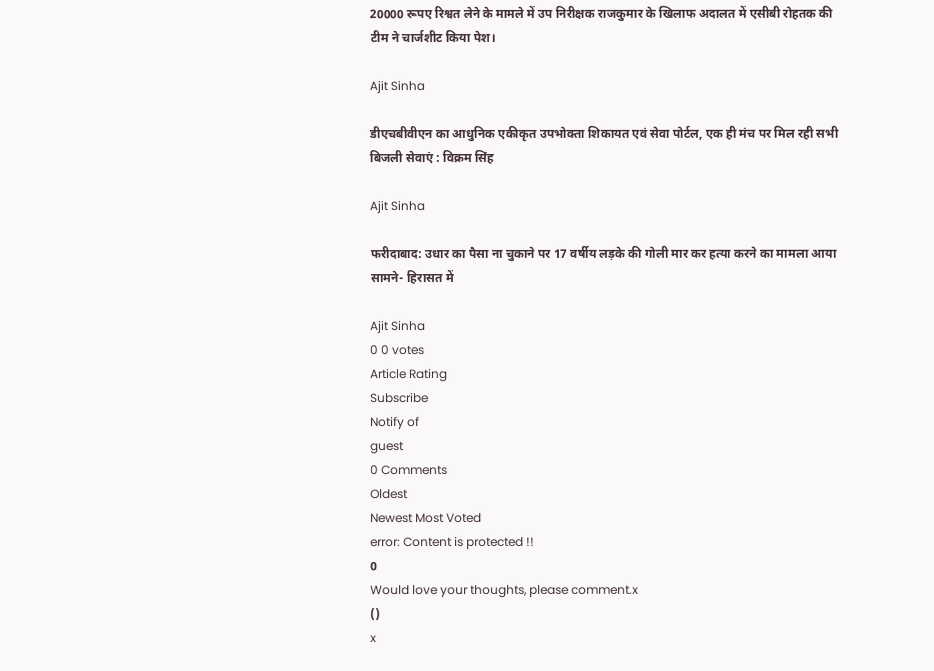20000 रूपए रिश्वत लेने के मामले में उप निरीक्षक राजकुमार के खिलाफ अदालत में एसीबी रोहतक की टीम ने चार्जशीट किया पेश।

Ajit Sinha

डीएचबीवीएन का आधुनिक एकीकृत उपभोक्ता शिकायत एवं सेवा पोर्टल, एक ही मंच पर मिल रही सभी बिजली सेवाएं : विक्रम सिंह

Ajit Sinha

फरीदाबाद: उधार का पैसा ना चुकाने पर 17 वर्षीय लड़के की गोली मार कर हत्या करने का मामला आया सामने- हिरासत में

Ajit Sinha
0 0 votes
Article Rating
Subscribe
Notify of
guest
0 Comments
Oldest
Newest Most Voted
error: Content is protected !!
0
Would love your thoughts, please comment.x
()
x